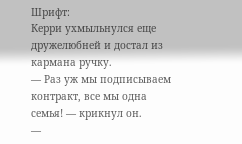Шрифт:
Керри ухмыльнулся еще дружелюбней и достал из кармана ручку.
— Раз уж мы подписываем контракт, все мы одна семья! — крикнул он.
—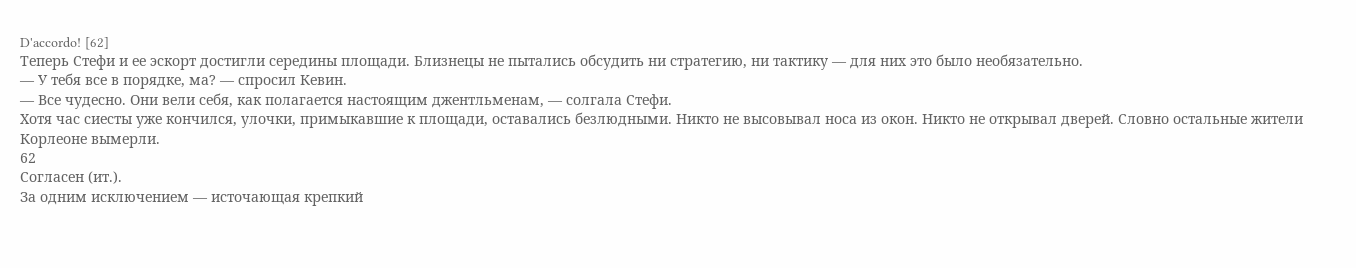D'accordo! [62]
Теперь Стефи и ее эскорт достигли середины площади. Близнецы не пытались обсудить ни стратегию, ни тактику — для них это было необязательно.
— У тебя все в порядке, ма? — спросил Кевин.
— Все чудесно. Они вели себя, как полагается настоящим джентльменам, — солгала Стефи.
Хотя час сиесты уже кончился, улочки, примыкавшие к площади, оставались безлюдными. Никто не высовывал носа из окон. Никто не открывал дверей. Словно остальные жители Корлеоне вымерли.
62
Согласен (ит.).
За одним исключением — источающая крепкий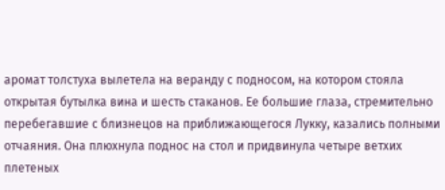аромат толстуха вылетела на веранду с подносом, на котором стояла открытая бутылка вина и шесть стаканов. Ее большие глаза, стремительно перебегавшие с близнецов на приближающегося Лукку, казались полными отчаяния. Она плюхнула поднос на стол и придвинула четыре ветхих плетеных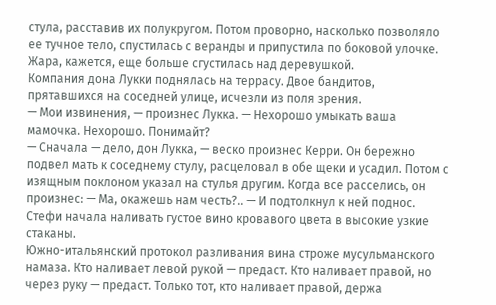стула, расставив их полукругом. Потом проворно, насколько позволяло ее тучное тело, спустилась с веранды и припустила по боковой улочке. Жара, кажется, еще больше сгустилась над деревушкой.
Компания дона Лукки поднялась на террасу. Двое бандитов, прятавшихся на соседней улице, исчезли из поля зрения.
— Мои извинения, — произнес Лукка. — Нехорошо умыкать ваша мамочка. Нехорошо. Понимайт?
— Сначала — дело, дон Лукка, — веско произнес Керри. Он бережно подвел мать к соседнему стулу, расцеловал в обе щеки и усадил. Потом с изящным поклоном указал на стулья другим. Когда все расселись, он произнес: — Ма, окажешь нам честь?.. — И подтолкнул к ней поднос. Стефи начала наливать густое вино кровавого цвета в высокие узкие стаканы.
Южно-итальянский протокол разливания вина строже мусульманского намаза. Кто наливает левой рукой — предаст. Кто наливает правой, но через руку — предаст. Только тот, кто наливает правой, держа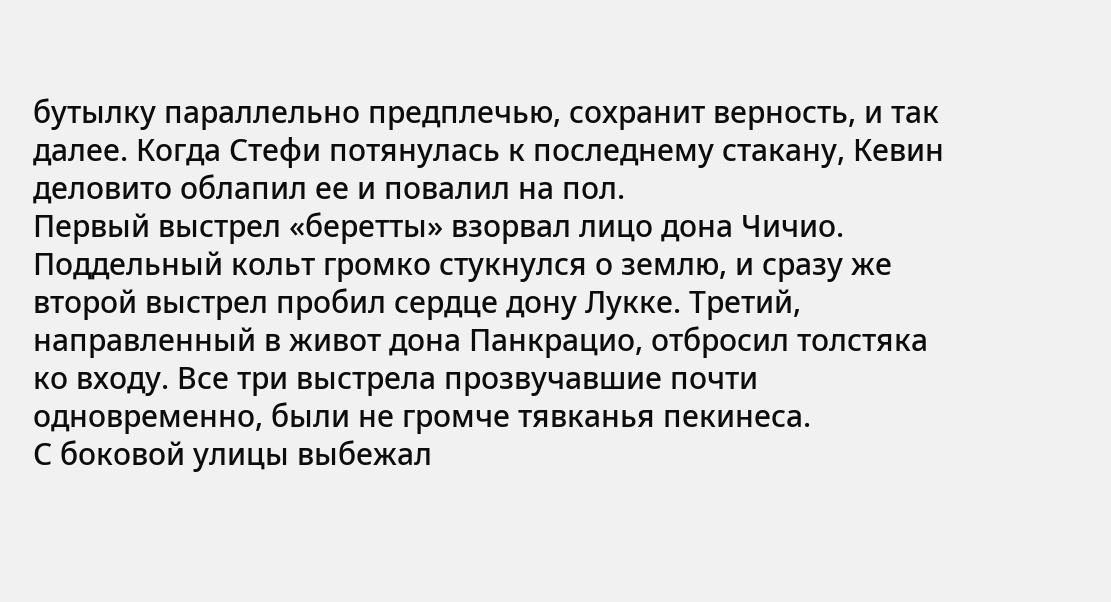бутылку параллельно предплечью, сохранит верность, и так далее. Когда Стефи потянулась к последнему стакану, Кевин деловито облапил ее и повалил на пол.
Первый выстрел «беретты» взорвал лицо дона Чичио. Поддельный кольт громко стукнулся о землю, и сразу же второй выстрел пробил сердце дону Лукке. Третий, направленный в живот дона Панкрацио, отбросил толстяка ко входу. Все три выстрела прозвучавшие почти одновременно, были не громче тявканья пекинеса.
С боковой улицы выбежал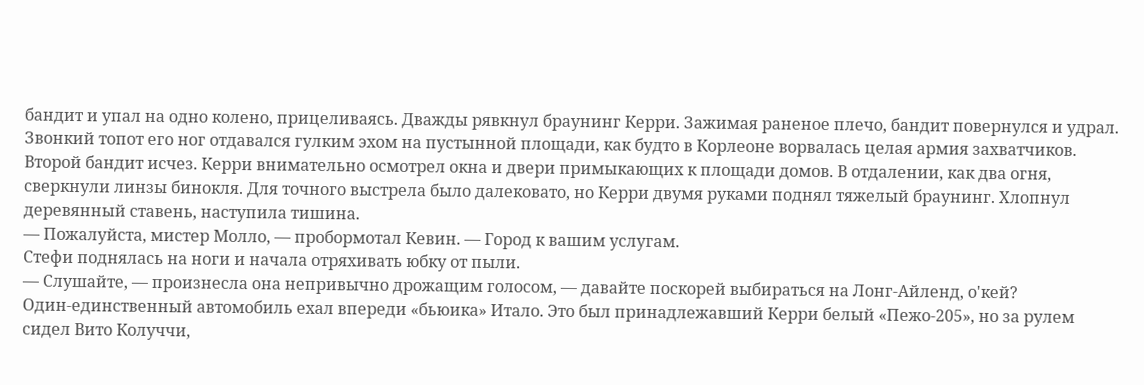бандит и упал на одно колено, прицеливаясь. Дважды рявкнул браунинг Керри. Зажимая раненое плечо, бандит повернулся и удрал. Звонкий топот его ног отдавался гулким эхом на пустынной площади, как будто в Корлеоне ворвалась целая армия захватчиков. Второй бандит исчез. Керри внимательно осмотрел окна и двери примыкающих к площади домов. В отдалении, как два огня, сверкнули линзы бинокля. Для точного выстрела было далековато, но Керри двумя руками поднял тяжелый браунинг. Хлопнул деревянный ставень, наступила тишина.
— Пожалуйста, мистер Молло, — пробормотал Кевин. — Город к вашим услугам.
Стефи поднялась на ноги и начала отряхивать юбку от пыли.
— Слушайте, — произнесла она непривычно дрожащим голосом, — давайте поскорей выбираться на Лонг-Айленд, о'кей?
Один-единственный автомобиль ехал впереди «бьюика» Итало. Это был принадлежавший Керри белый «Пежо-205», но за рулем сидел Вито Колуччи,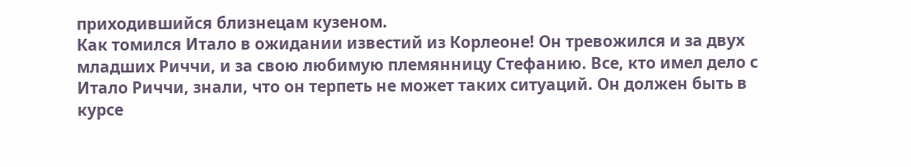приходившийся близнецам кузеном.
Как томился Итало в ожидании известий из Корлеоне! Он тревожился и за двух младших Риччи, и за свою любимую племянницу Стефанию. Все, кто имел дело с Итало Риччи, знали, что он терпеть не может таких ситуаций. Он должен быть в курсе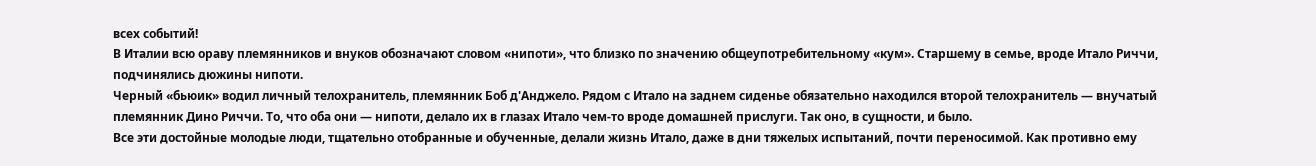всех событий!
В Италии всю ораву племянников и внуков обозначают словом «нипоти», что близко по значению общеупотребительному «кум». Старшему в семье, вроде Итало Риччи, подчинялись дюжины нипоти.
Черный «бьюик» водил личный телохранитель, племянник Боб д'Анджело. Рядом с Итало на заднем сиденье обязательно находился второй телохранитель — внучатый племянник Дино Риччи. То, что оба они — нипоти, делало их в глазах Итало чем-то вроде домашней прислуги. Так оно, в сущности, и было.
Все эти достойные молодые люди, тщательно отобранные и обученные, делали жизнь Итало, даже в дни тяжелых испытаний, почти переносимой. Как противно ему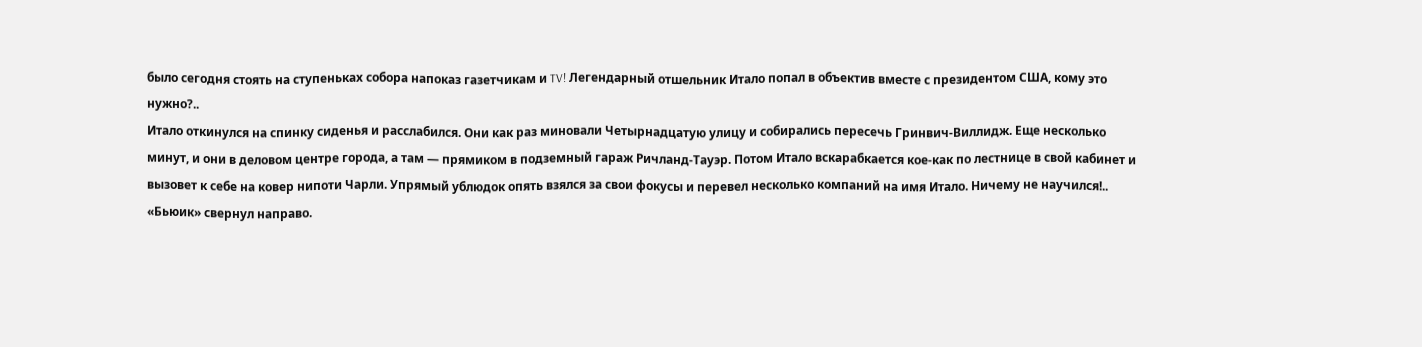было сегодня стоять на ступеньках собора напоказ газетчикам и TV! Легендарный отшельник Итало попал в объектив вместе с президентом США, кому это нужно?..
Итало откинулся на спинку сиденья и расслабился. Они как раз миновали Четырнадцатую улицу и собирались пересечь Гринвич-Виллидж. Еще несколько минут, и они в деловом центре города, а там — прямиком в подземный гараж Ричланд-Тауэр. Потом Итало вскарабкается кое-как по лестнице в свой кабинет и вызовет к себе на ковер нипоти Чарли. Упрямый ублюдок опять взялся за свои фокусы и перевел несколько компаний на имя Итало. Ничему не научился!..
«Бьюик» свернул направо.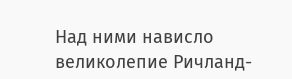Над ними нависло великолепие Ричланд-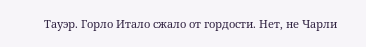Тауэр. Горло Итало сжало от гордости. Нет, не Чарли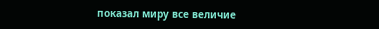показал миру все величие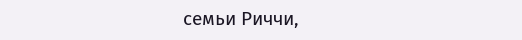семьи Риччи,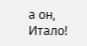а он, Итало!